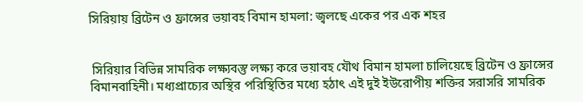সিরিয়ায় ব্রিটেন ও ফ্রান্সের ভয়াবহ বিমান হামলা: জ্বলছে একের পর এক শহর


 সিরিয়ার বিভিন্ন সামরিক লক্ষ্যবস্তু লক্ষ্য করে ভয়াবহ যৌথ বিমান হামলা চালিয়েছে ব্রিটেন ও ফ্রান্সের বিমানবাহিনী। মধ্যপ্রাচ্যের অস্থির পরিস্থিতির মধ্যে হঠাৎ এই দুই ইউরোপীয় শক্তির সরাসরি সামরিক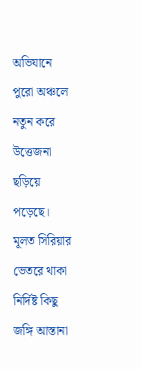অভিযানে পুরো অঞ্চলে নতুন করে উত্তেজনা ছড়িয়ে পড়েছে। মূলত সিরিয়ার ভেতরে থাকা নির্দিষ্ট কিছু জঙ্গি আস্তানা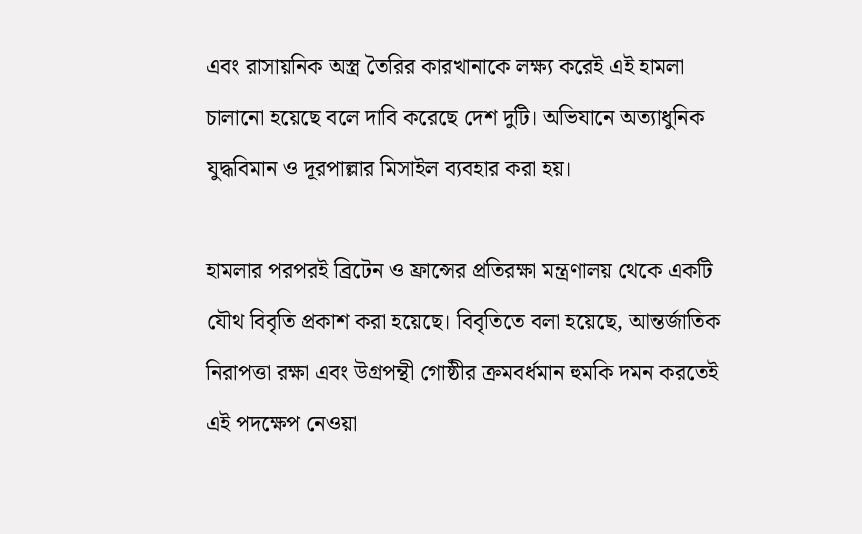এবং রাসায়নিক অস্ত্র তৈরির কারখানাকে লক্ষ্য করেই এই হামলা চালানো হয়েছে বলে দাবি করেছে দেশ দুটি। অভিযানে অত্যাধুনিক যুদ্ধবিমান ও দূরপাল্লার মিসাইল ব্যবহার করা হয়।

হামলার পরপরই ব্রিটেন ও ফ্রান্সের প্রতিরক্ষা মন্ত্রণালয় থেকে একটি যৌথ বিবৃতি প্রকাশ করা হয়েছে। বিবৃতিতে বলা হয়েছে, আন্তর্জাতিক নিরাপত্তা রক্ষা এবং উগ্রপন্থী গোষ্ঠীর ক্রমবর্ধমান হুমকি দমন করতেই এই পদক্ষেপ নেওয়া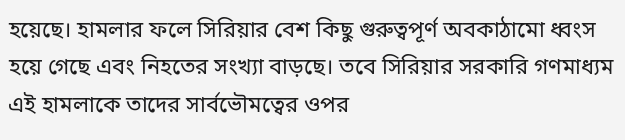হয়েছে। হামলার ফলে সিরিয়ার বেশ কিছু গুরুত্বপূর্ণ অবকাঠামো ধ্বংস হয়ে গেছে এবং নিহতের সংখ্যা বাড়ছে। তবে সিরিয়ার সরকারি গণমাধ্যম এই হামলাকে তাদের সার্বভৌমত্বের ওপর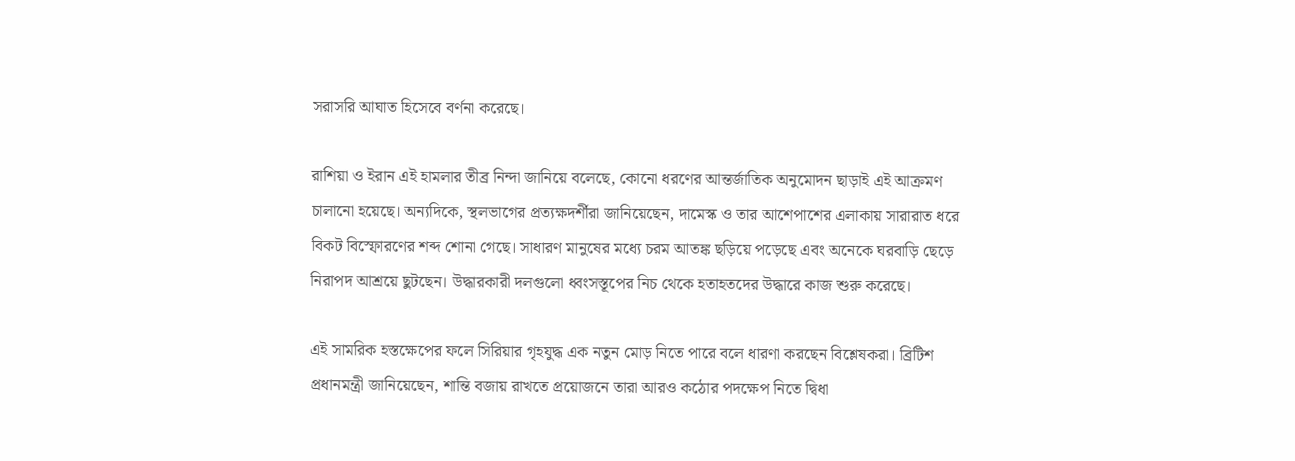সরাসরি আঘাত হিসেবে বর্ণনা করেছে।

রাশিয়া ও ইরান এই হামলার তীব্র নিন্দা জানিয়ে বলেছে, কোনো ধরণের আন্তর্জাতিক অনুমোদন ছাড়াই এই আক্রমণ চালানো হয়েছে। অন্যদিকে, স্থলভাগের প্রত্যক্ষদর্শীরা জানিয়েছেন, দামেস্ক ও তার আশেপাশের এলাকায় সারারাত ধরে বিকট বিস্ফোরণের শব্দ শোনা গেছে। সাধারণ মানুষের মধ্যে চরম আতঙ্ক ছড়িয়ে পড়েছে এবং অনেকে ঘরবাড়ি ছেড়ে নিরাপদ আশ্রয়ে ছুটছেন। উদ্ধারকারী দলগুলো ধ্বংসস্তূপের নিচ থেকে হতাহতদের উদ্ধারে কাজ শুরু করেছে।

এই সামরিক হস্তক্ষেপের ফলে সিরিয়ার গৃহযুদ্ধ এক নতুন মোড় নিতে পারে বলে ধারণা করছেন বিশ্লেষকরা। ব্রিটিশ প্রধানমন্ত্রী জানিয়েছেন, শান্তি বজায় রাখতে প্রয়োজনে তারা আরও কঠোর পদক্ষেপ নিতে দ্বিধা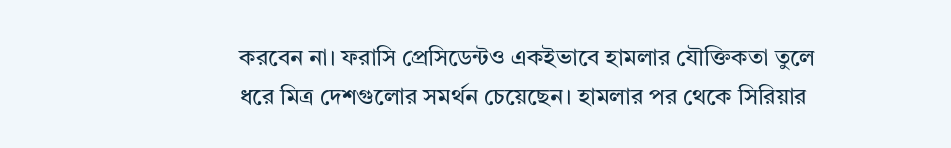করবেন না। ফরাসি প্রেসিডেন্টও একইভাবে হামলার যৌক্তিকতা তুলে ধরে মিত্র দেশগুলোর সমর্থন চেয়েছেন। হামলার পর থেকে সিরিয়ার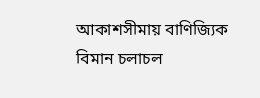আকাশসীমায় বাণিজ্যিক বিমান চলাচল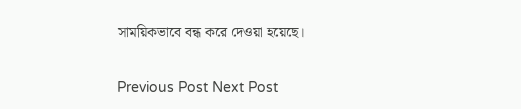সাময়িকভাবে বন্ধ করে দেওয়া হয়েছে।


Previous Post Next Post